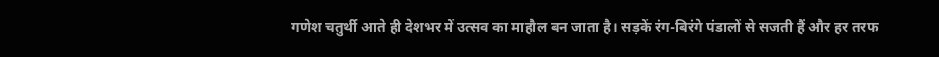गणेश चतुर्थी आते ही देशभर में उत्सव का माहौल बन जाता है। सड़कें रंग-बिरंगे पंडालों से सजती हैं और हर तरफ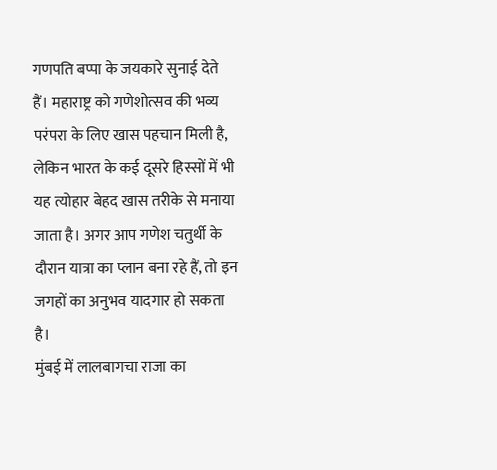गणपति बप्पा के जयकारे सुनाई देते हैं। महाराष्ट्र को गणेशोत्सव की भव्य परंपरा के लिए खास पहचान मिली है, लेकिन भारत के कई दूसरे हिस्सों में भी यह त्योहार बेहद खास तरीके से मनाया जाता है। अगर आप गणेश चतुर्थी के दौरान यात्रा का प्लान बना रहे हैं, तो इन जगहों का अनुभव यादगार हो सकता है।
मुंबई में लालबागचा राजा का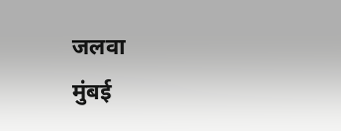जलवा
मुंबई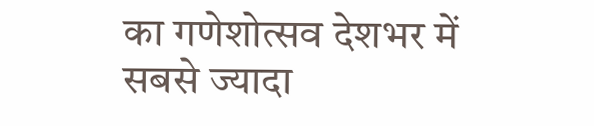का गणेशोत्सव देशभर में सबसे ज्यादा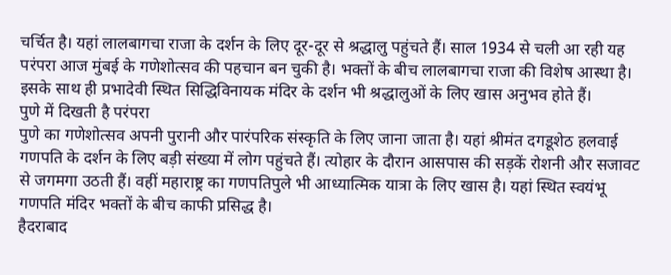चर्चित है। यहां लालबागचा राजा के दर्शन के लिए दूर-दूर से श्रद्धालु पहुंचते हैं। साल 1934 से चली आ रही यह परंपरा आज मुंबई के गणेशोत्सव की पहचान बन चुकी है। भक्तों के बीच लालबागचा राजा की विशेष आस्था है। इसके साथ ही प्रभादेवी स्थित सिद्धिविनायक मंदिर के दर्शन भी श्रद्धालुओं के लिए खास अनुभव होते हैं।
पुणे में दिखती है परंपरा
पुणे का गणेशोत्सव अपनी पुरानी और पारंपरिक संस्कृति के लिए जाना जाता है। यहां श्रीमंत दगडूशेठ हलवाई गणपति के दर्शन के लिए बड़ी संख्या में लोग पहुंचते हैं। त्योहार के दौरान आसपास की सड़कें रोशनी और सजावट से जगमगा उठती हैं। वहीं महाराष्ट्र का गणपतिपुले भी आध्यात्मिक यात्रा के लिए खास है। यहां स्थित स्वयंभू गणपति मंदिर भक्तों के बीच काफी प्रसिद्ध है।
हैदराबाद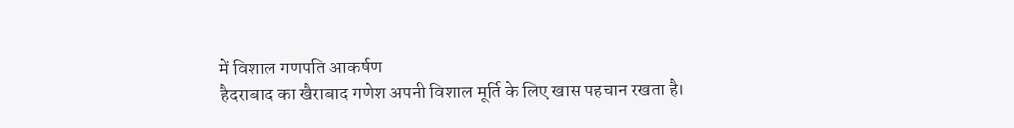में विशाल गणपति आकर्षण
हैदराबाद का खैराबाद गणेश अपनी विशाल मूर्ति के लिए खास पहचान रखता है।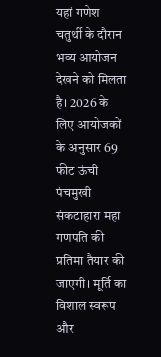यहां गणेश चतुर्थी के दौरान भव्य आयोजन देखने को मिलता है। 2026 के लिए आयोजकों के अनुसार 69 फीट ऊंची पंचमुखी संकटाहारा महा गणपति की प्रतिमा तैयार की जाएगी। मूर्ति का विशाल स्वरूप और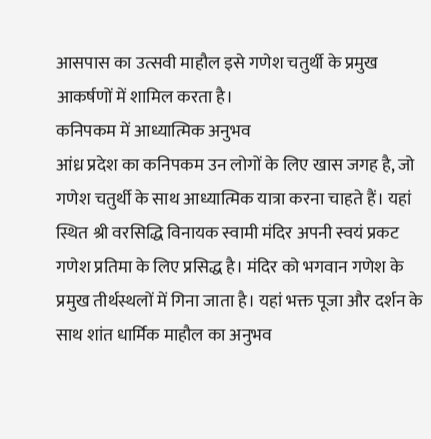आसपास का उत्सवी माहौल इसे गणेश चतुर्थी के प्रमुख आकर्षणों में शामिल करता है।
कनिपकम में आध्यात्मिक अनुभव
आंध्र प्रदेश का कनिपकम उन लोगों के लिए खास जगह है, जो गणेश चतुर्थी के साथ आध्यात्मिक यात्रा करना चाहते हैं। यहां स्थित श्री वरसिद्धि विनायक स्वामी मंदिर अपनी स्वयं प्रकट गणेश प्रतिमा के लिए प्रसिद्ध है। मंदिर को भगवान गणेश के प्रमुख तीर्थस्थलों में गिना जाता है। यहां भक्त पूजा और दर्शन के साथ शांत धार्मिक माहौल का अनुभव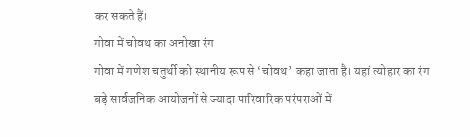कर सकते हैं।
गोवा में चोवथ का अनोखा रंग
गोवा में गणेश चतुर्थी को स्थानीय रूप से ‘चोवथ’ कहा जाता है। यहां त्योहार का रंग बड़े सार्वजनिक आयोजनों से ज्यादा पारिवारिक परंपराओं में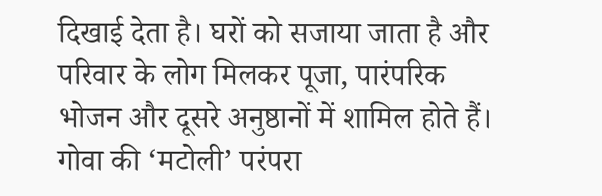दिखाई देता है। घरों को सजाया जाता है और परिवार के लोग मिलकर पूजा, पारंपरिक भोजन और दूसरे अनुष्ठानों में शामिल होते हैं। गोवा की ‘मटोली’ परंपरा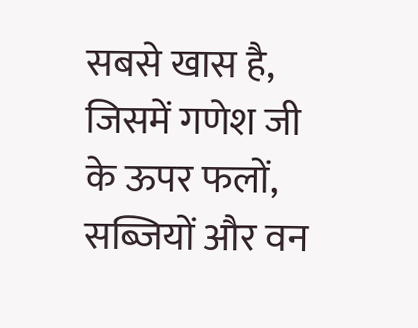सबसे खास है, जिसमें गणेश जी के ऊपर फलों, सब्जियों और वन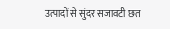उत्पादों से सुंदर सजावटी छत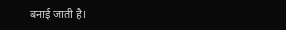बनाई जाती है।